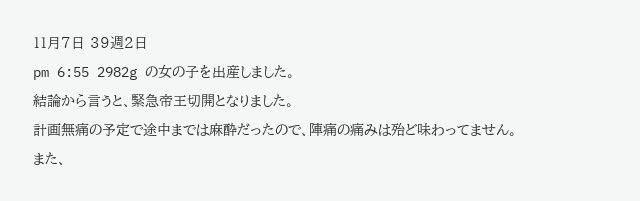11月7日 39週2日
pm 6:55 2982g の女の子を出産しました。
結論から言うと、緊急帝王切開となりました。
計画無痛の予定で途中までは麻酔だったので、陣痛の痛みは殆ど味わってません。
また、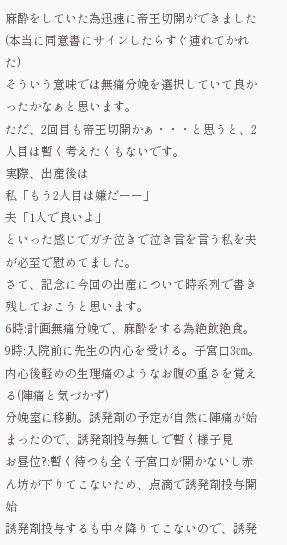麻酔をしていた為迅速に帝王切開ができました(本当に同意書にサインしたらすぐ連れてかれた)
そういう意味では無痛分娩を選択していて良かったかなぁと思います。
ただ、2回目も帝王切開かぁ・・・と思うと、2人目は暫く考えたくもないです。
実際、出産後は
私「もう2人目は嫌だーー」
夫「1人で良いよ」
といった感じでガチ泣きで泣き言を言う私を夫が必至で慰めてました。
さて、記念に今回の出産について時系列で書き残しておこうと思います。
6時:計画無痛分娩で、麻酔をする為絶飲絶食。
9時:入院前に先生の内心を受ける。子宮口3㎝。内心後軽めの生理痛のようなお腹の重さを覚える(陣痛と気づかず)
分娩室に移動。誘発剤の予定が自然に陣痛が始まったので、誘発剤投与無しで暫く様子見
お昼位?:暫く待つも全く子宮口が開かないし赤ん坊が下りてこないため、点滴で誘発剤投与開始
誘発剤投与するも中々降りてこないので、誘発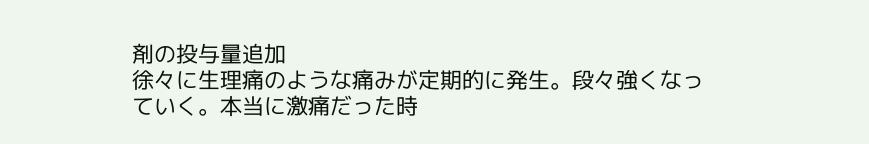剤の投与量追加
徐々に生理痛のような痛みが定期的に発生。段々強くなっていく。本当に激痛だった時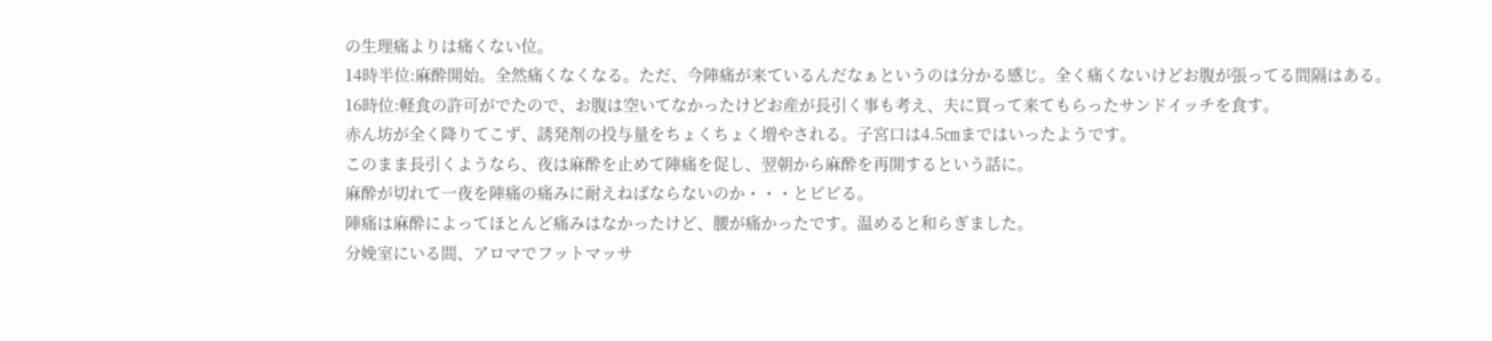の生理痛よりは痛くない位。
14時半位:麻酔開始。全然痛くなくなる。ただ、今陣痛が来ているんだなぁというのは分かる感じ。全く痛くないけどお腹が張ってる間隔はある。
16時位:軽食の許可がでたので、お腹は空いてなかったけどお産が長引く事も考え、夫に買って来てもらったサンドイッチを食す。
赤ん坊が全く降りてこず、誘発剤の投与量をちょくちょく増やされる。子宮口は4.5㎝まではいったようです。
このまま長引くようなら、夜は麻酔を止めて陣痛を促し、翌朝から麻酔を再開するという話に。
麻酔が切れて一夜を陣痛の痛みに耐えねばならないのか・・・とビビる。
陣痛は麻酔によってほとんど痛みはなかったけど、腰が痛かったです。温めると和らぎました。
分娩室にいる間、アロマでフットマッサ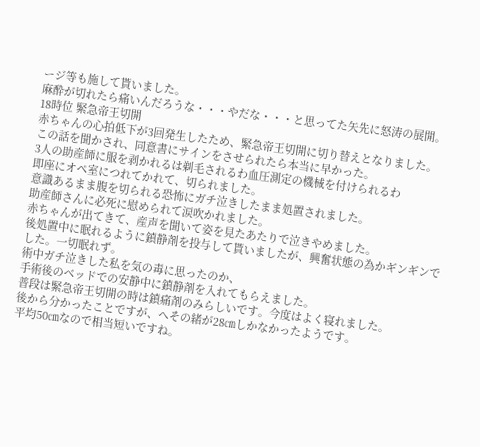ージ等も施して貰いました。
麻酔が切れたら痛いんだろうな・・・やだな・・・と思ってた矢先に怒涛の展開。
18時位 緊急帝王切開
赤ちゃんの心拍低下が3回発生したため、緊急帝王切開に切り替えとなりました。
この話を聞かされ、同意書にサインをさせられたら本当に早かった。
3人の助産師に服を剥かれるは剃毛されるわ血圧測定の機械を付けられるわ
即座にオペ室につれてかれて、切られました。
意識あるまま腹を切られる恐怖にガチ泣きしたまま処置されました。
助産師さんに必死に慰められて涙吹かれました。
赤ちゃんが出てきて、産声を聞いて姿を見たあたりで泣きやめました。
後処置中に眠れるように鎮静剤を投与して貰いましたが、興奮状態の為かギンギンでした。一切眠れず。
術中ガチ泣きした私を気の毒に思ったのか、
手術後のベッドでの安静中に鎮静剤を入れてもらえました。
普段は緊急帝王切開の時は鎮痛剤のみらしいです。今度はよく寝れました。
後から分かったことですが、へその緒が28㎝しかなかったようです。
平均50㎝なので相当短いですね。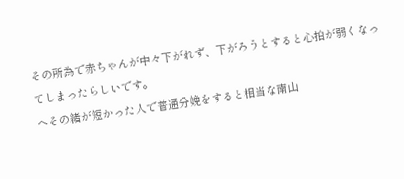その所為で赤ちゃんが中々下がれず、下がろうとすると心拍が弱くなってしまったらしいです。
へその緒が短かった人で普通分娩をすると相当な南山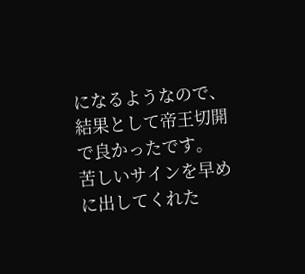になるようなので、結果として帝王切開で良かったです。
苦しいサインを早めに出してくれた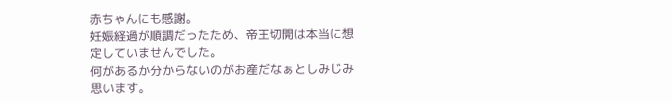赤ちゃんにも感謝。
妊娠経過が順調だったため、帝王切開は本当に想定していませんでした。
何があるか分からないのがお産だなぁとしみじみ思います。